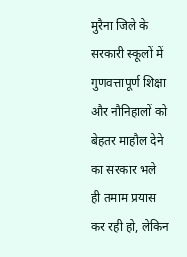मुरैना जिले के सरकारी स्कूलों में गुणवत्तापूर्ण शिक्षा और नौनिहालों को बेहतर माहौल देने का सरकार भले ही तमाम प्रयास कर रही हो, लेकिन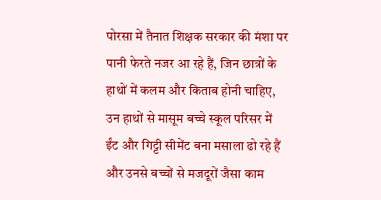पोरसा में तैनात शिक्षक सरकार की मंशा पर पानी फेरते नजर आ रहे हैं, जिन छात्रों के हाथों में कलम और किताब होनी चाहिए, उन हाथों से मासूम बच्चे स्कूल परिसर में ईंट और गिट्टी सीमेंट बना मसाला ढो रहे हैं और उनसे बच्चों से मजदूरों जैसा काम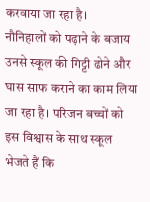करवाया जा रहा है।
नौनिहालों को पढ़ाने के बजाय उनसे स्कूल की गिट्टी ढोने और घास साफ कराने का काम लिया जा रहा है। परिजन बच्चों को इस विश्वास के साथ स्कूल भेजते हैं कि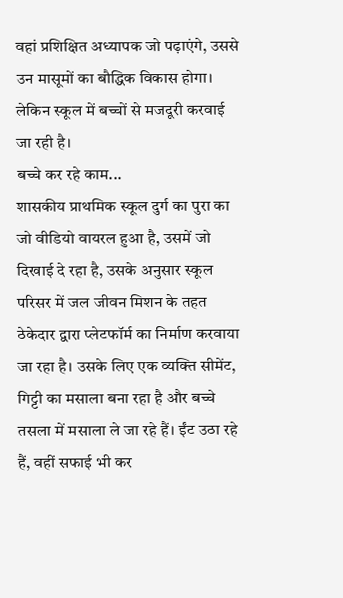वहां प्रशिक्षित अध्यापक जो पढ़ाएंगे, उससे उन मासूमों का बौद्धिक विकास होगा। लेकिन स्कूल में बच्चों से मजदूरी करवाई जा रही है।
बच्चे कर रहे काम...
शासकीय प्राथमिक स्कूल दुर्ग का पुरा का जो वीडियो वायरल हुआ है, उसमें जो दिखाई दे रहा है, उसके अनुसार स्कूल परिसर में जल जीवन मिशन के तहत ठेकेदार द्वारा प्लेटफॉर्म का निर्माण करवाया जा रहा है। उसके लिए एक व्यक्ति सीमेंट, गिट्टी का मसाला बना रहा है और बच्चे तसला में मसाला ले जा रहे हैं। ईंट उठा रहे हैं, वहीं सफाई भी कर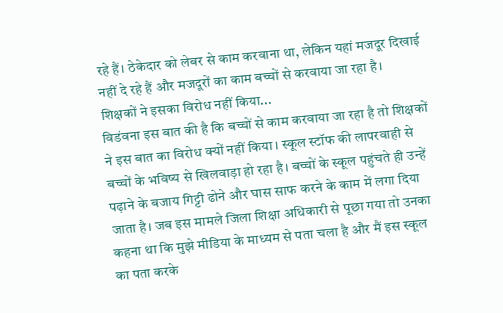रहे हैं। ठेकेदार को लेबर से काम करवाना था, लेकिन यहां मजदूर दिखाई नहीं दे रहे हैं और मजदूरों का काम बच्चों से करवाया जा रहा है।
शिक्षकों ने इसका विरोध नहीं किया...
विडंवना इस बात की है कि बच्चों से काम करवाया जा रहा है तो शिक्षकों ने इस बात का विरोध क्यों नहीं किया। स्कूल स्टॉफ की लापरवाही से बच्चों के भविष्य से खिलवाड़ा हो रहा है। बच्चों के स्कूल पहुंचते ही उन्हें पढ़ाने के बजाय गिट्टी ढोने और घास साफ करने के काम में लगा दिया जाता है। जब इस मामले जिला शिक्षा अधिकारी से पूछा गया तो उनका कहना था कि मुझे मीडिया के माध्यम से पता चला है और मैं इस स्कूल का पता करके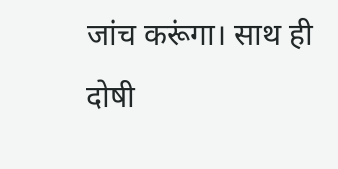जांच करूंगा। साथ ही दोषी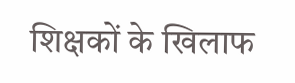शिक्षकों के खिलाफ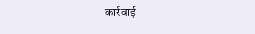कार्रवाई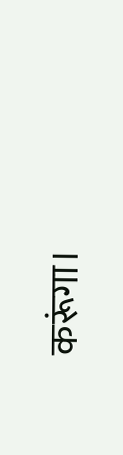करूंगा।